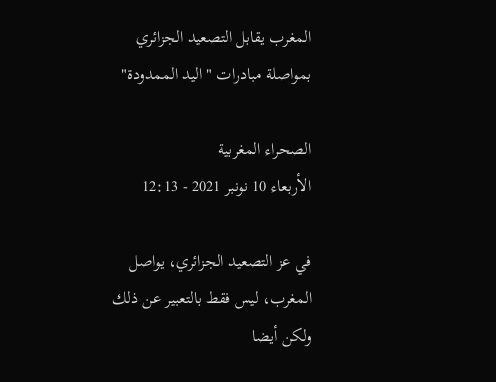المغرب يقابل التصعيد الجزائري بمواصلة مبادرات "اليد الممدودة"

الصحراء المغربية
الأربعاء 10 نونبر 2021 - 12:13

في عز التصعيد الجزائري، يواصل المغرب، ليس فقط بالتعبير عن ذلك ولكن أيضا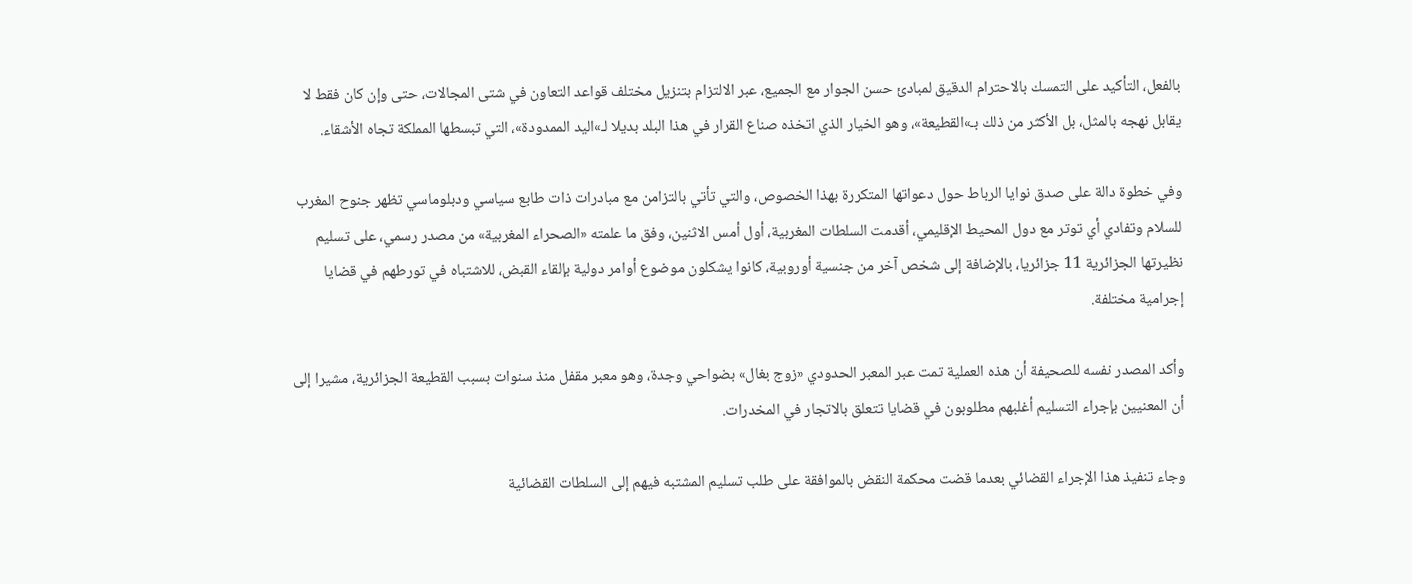بالفعل، التأكيد على التمسك بالاحترام الدقيق لمبادئ حسن الجوار مع الجميع، عبر الالتزام بتنزيل مختلف قواعد التعاون في شتى المجالات، حتى وإن كان فقط لا يقابل نهجه بالمثل، بل الأكثر من ذلك بـ»القطيعة»، وهو الخيار الذي اتخذه صناع القرار في هذا البلد بديلا لـ»اليد الممدودة»، التي تبسطها المملكة تجاه الأشقاء.

وفي خطوة دالة على صدق نوايا الرباط حول دعواتها المتكررة بهذا الخصوص، والتي تأتي بالتزامن مع مبادرات ذات طابع سياسي ودبلوماسي تظهر جنوح المغرب للسلام وتفادي أي توتر مع دول المحيط الإقليمي، أقدمت السلطات المغربية، أول أمس الاثنين، وفق ما علمته «الصحراء المغربية» من مصدر رسمي، على تسليم نظيرتها الجزائرية 11 جزائريا، بالإضافة إلى شخص آخر من جنسية أوروبية، كانوا يشكلون موضوع أوامر دولية بإلقاء القبض، للاشتباه في تورطهم في قضايا إجرامية مختلفة.

وأكد المصدر نفسه للصحيفة أن هذه العملية تمت عبر المعبر الحدودي «زوج بغال» بضواحي وجدة، وهو معبر مقفل منذ سنوات بسبب القطيعة الجزائرية، مشيرا إلى أن المعنيين بإجراء التسليم أغلبهم مطلوبون في قضايا تتعلق بالاتجار في المخدرات.

وجاء تنفيذ هذا الإجراء القضائي بعدما قضت محكمة النقض بالموافقة على طلب تسليم المشتبه فيهم إلى السلطات القضائية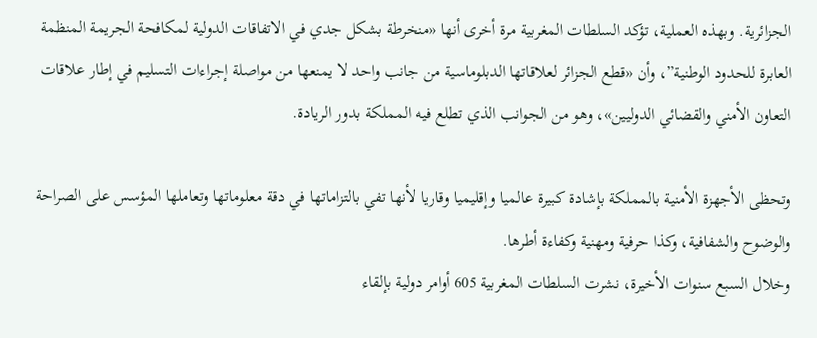الجزائرية. وبهذه العملية، تؤكد السلطات المغربية مرة أخرى أنها «منخرطة بشكل جدي في الاتفاقات الدولية لمكافحة الجريمة المنظمة العابرة للحدود الوطنية”، وأن «قطع الجزائر لعلاقاتها الدبلوماسية من جانب واحد لا يمنعها من مواصلة إجراءات التسليم في إطار علاقات التعاون الأمني والقضائي الدوليين»، وهو من الجوانب الذي تطلع فيه المملكة بدور الريادة.

وتحظى الأجهزة الأمنية بالمملكة بإشادة كبيرة عالميا وإقليميا وقاريا لأنها تفي بالتزاماتها في دقة معلوماتها وتعاملها المؤسس على الصراحة والوضوح والشفافية، وكذا حرفية ومهنية وكفاءة أطرها.
وخلال السبع سنوات الأخيرة، نشرت السلطات المغربية 605 أوامر دولية بإلقاء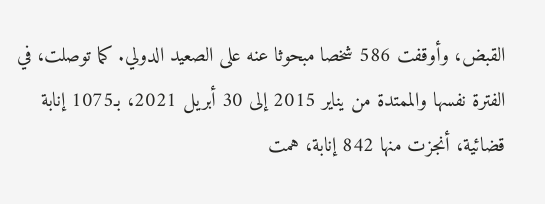القبض، وأوقفت 586 شخصا مبحوثا عنه على الصعيد الدولي. كما توصلت، في الفترة نفسها والممتدة من يناير 2015 إلى 30 أبريل 2021، بـ1075 إنابة قضائية، أنجزت منها 842 إنابة، همت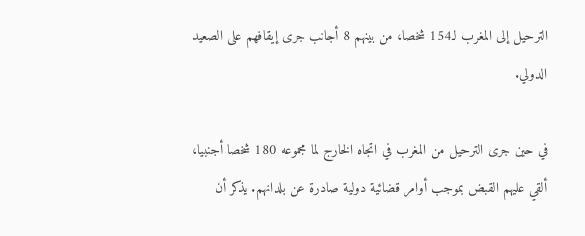الترحيل إلى المغرب لـ154 شخصا، من بينهم 8 أجانب جرى إيقافهم على الصعيد الدولي.

في حين جرى الترحيل من المغرب في اتجاه الخارج لما مجموعه 180 شخصا أجنبيا، ألقي عليهم القبض بموجب أوامر قضائية دولية صادرة عن بلدانهم. يذكر أن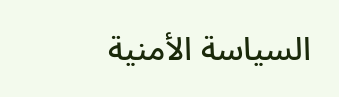السياسة الأمنية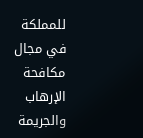للمملكة في مجال مكافحة الإرهاب والجريمة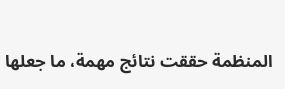المنظمة حققت نتائج مهمة، ما جعلها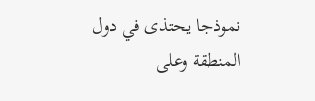نموذجا يحتذى في دول المنطقة وعلى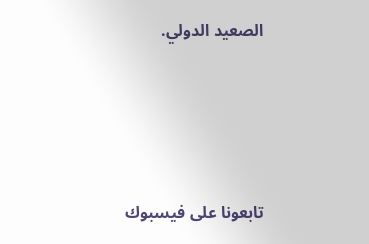الصعيد الدولي.





تابعونا على فيسبوك